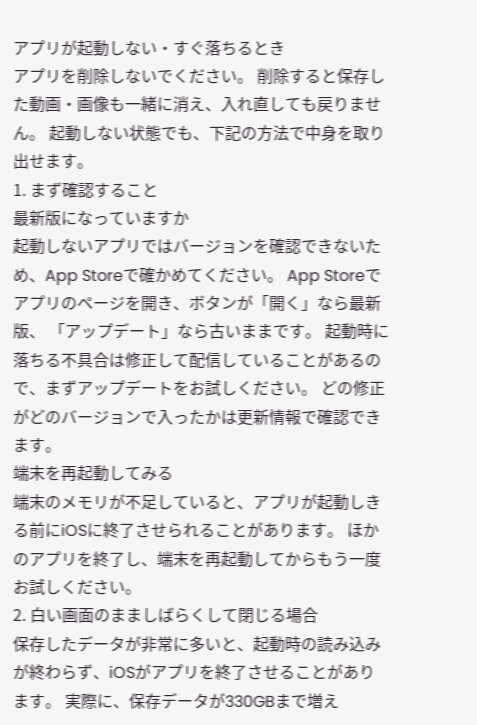アプリが起動しない・すぐ落ちるとき
アプリを削除しないでください。 削除すると保存した動画・画像も一緒に消え、入れ直しても戻りません。 起動しない状態でも、下記の方法で中身を取り出せます。
1. まず確認すること
最新版になっていますか
起動しないアプリではバージョンを確認できないため、App Storeで確かめてください。 App Storeでアプリのページを開き、ボタンが「開く」なら最新版、 「アップデート」なら古いままです。 起動時に落ちる不具合は修正して配信していることがあるので、まずアップデートをお試しください。 どの修正がどのバージョンで入ったかは更新情報で確認できます。
端末を再起動してみる
端末のメモリが不足していると、アプリが起動しきる前にiOSに終了させられることがあります。 ほかのアプリを終了し、端末を再起動してからもう一度お試しください。
2. 白い画面のまましばらくして閉じる場合
保存したデータが非常に多いと、起動時の読み込みが終わらず、iOSがアプリを終了させることがあります。 実際に、保存データが330GBまで増え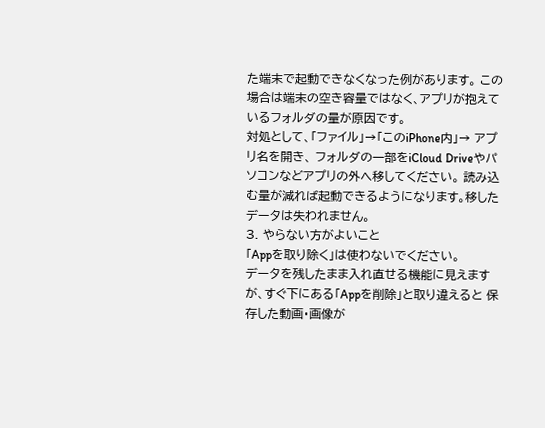た端末で起動できなくなった例があります。 この場合は端末の空き容量ではなく、アプリが抱えているフォルダの量が原因です。
対処として、「ファイル」→「このiPhone内」→ アプリ名を開き、 フォルダの一部をiCloud Driveやパソコンなどアプリの外へ移してください。 読み込む量が減れば起動できるようになります。移したデータは失われません。
3. やらない方がよいこと
「Appを取り除く」は使わないでください。
データを残したまま入れ直せる機能に見えますが、すぐ下にある「Appを削除」と取り違えると 保存した動画・画像が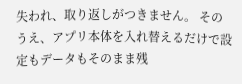失われ、取り返しがつきません。 そのうえ、アプリ本体を入れ替えるだけで設定もデータもそのまま残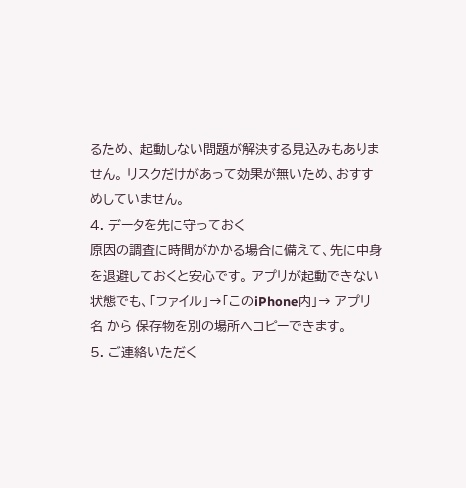るため、 起動しない問題が解決する見込みもありません。 リスクだけがあって効果が無いため、おすすめしていません。
4. データを先に守っておく
原因の調査に時間がかかる場合に備えて、先に中身を退避しておくと安心です。 アプリが起動できない状態でも、「ファイル」→「このiPhone内」→ アプリ名 から 保存物を別の場所へコピーできます。
5. ご連絡いただく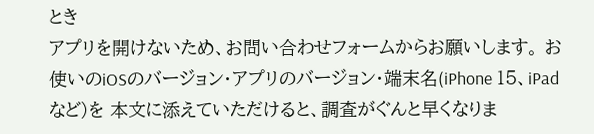とき
アプリを開けないため、お問い合わせフォームからお願いします。 お使いのiOSのバージョン・アプリのバージョン・端末名(iPhone 15、iPadなど)を 本文に添えていただけると、調査がぐんと早くなりま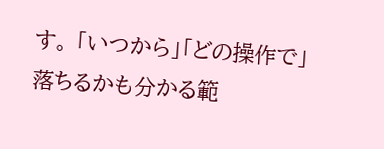す。 「いつから」「どの操作で」落ちるかも分かる範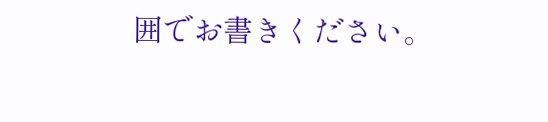囲でお書きください。